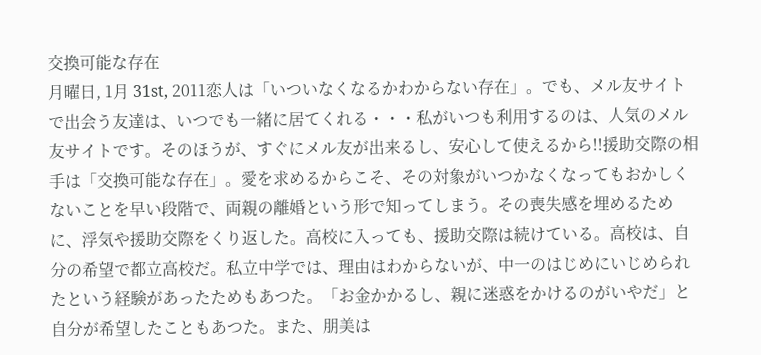交換可能な存在
月曜日, 1月 31st, 2011恋人は「いついなくなるかわからない存在」。でも、メル友サイトで出会う友達は、いつでも一緒に居てくれる・・・私がいつも利用するのは、人気のメル友サイトです。そのほうが、すぐにメル友が出来るし、安心して使えるから!!援助交際の相手は「交換可能な存在」。愛を求めるからこそ、その対象がいつかなくなってもおかしくないことを早い段階で、両親の離婚という形で知ってしまう。その喪失感を埋めるために、浮気や援助交際をくり返した。高校に入っても、援助交際は続けている。高校は、自分の希望で都立高校だ。私立中学では、理由はわからないが、中一のはじめにいじめられたという経験があったためもあつた。「お金かかるし、親に迷惑をかけるのがいやだ」と自分が希望したこともあつた。また、朋美は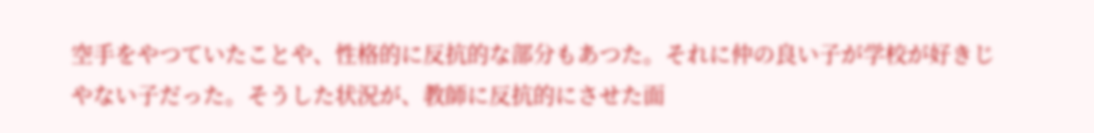空手をやつていたことや、性格的に反抗的な部分もあつた。それに仲の良い子が学校が好きじやない子だった。そうした状況が、教師に反抗的にさせた面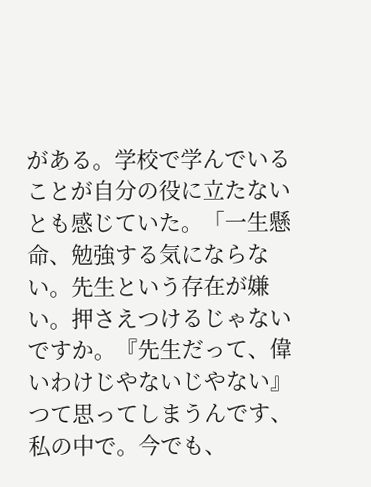がある。学校で学んでいることが自分の役に立たないとも感じていた。「一生懸命、勉強する気にならない。先生という存在が嫌い。押さえつけるじゃないですか。『先生だって、偉いわけじやないじやない』つて思ってしまうんです、私の中で。今でも、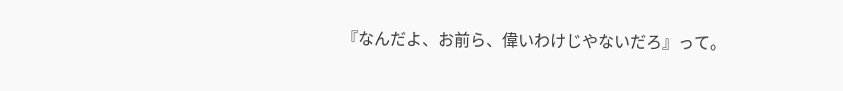『なんだよ、お前ら、偉いわけじやないだろ』って。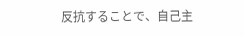反抗することで、自己主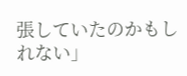張していたのかもしれない」